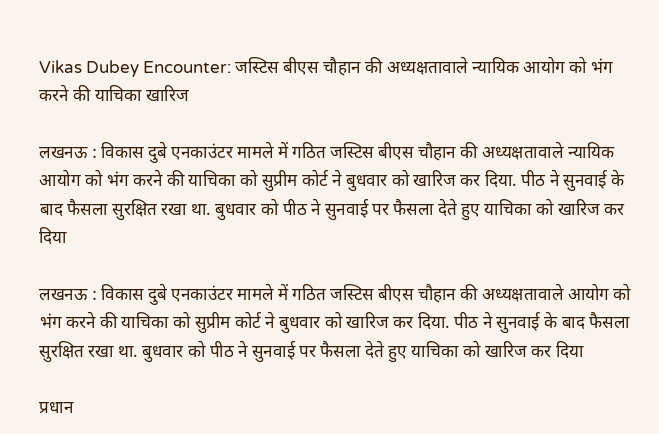Vikas Dubey Encounter: जस्टिस बीएस चौहान की अध्यक्षतावाले न्यायिक आयोग को भंग करने की याचिका खारिज

लखनऊ : विकास दुबे एनकाउंटर मामले में गठित जस्टिस बीएस चौहान की अध्यक्षतावाले न्यायिक आयोग को भंग करने की याचिका को सुप्रीम कोर्ट ने बुधवार को खारिज कर दिया. पीठ ने सुनवाई के बाद फैसला सुरक्षित रखा था. बुधवार को पीठ ने सुनवाई पर फैसला देते हुए याचिका को खारिज कर दिया

लखनऊ : विकास दुबे एनकाउंटर मामले में गठित जस्टिस बीएस चौहान की अध्यक्षतावाले आयोग को भंग करने की याचिका को सुप्रीम कोर्ट ने बुधवार को खारिज कर दिया. पीठ ने सुनवाई के बाद फैसला सुरक्षित रखा था. बुधवार को पीठ ने सुनवाई पर फैसला देते हुए याचिका को खारिज कर दिया

प्रधान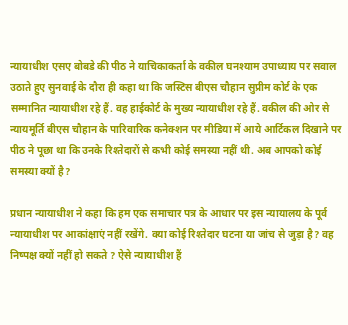न्यायाधीश एसए बोबडे की पीठ ने याचिकाकर्ता के वकील घनश्याम उपाध्याय पर सवाल उठाते हुए सुनवाई के दौरा ही कहा था कि जस्टिस बीएस चौहान सुप्रीम कोर्ट के एक सम्मानित न्यायाधीश रहे हैं. वह हाईकोर्ट के मुख्य न्यायाधीश रहे हैं. वकील की ओर से न्यायमूर्ति बीएस चौहान के पारिवारिक कनेक्शन पर मीडिया में आये आर्टिकल दिखाने पर पीठ ने पूछा था कि उनके रिश्तेदारों से कभी कोई समस्या नहीं थी. अब आपको कोई समस्या क्यों है?

प्रधान न्यायाधीश ने कहा कि हम एक समाचार पत्र के आधार पर इस न्यायालय के पूर्व न्यायाधीश पर आकांक्षाएं नहीं रखेंगे. क्या कोई रिश्तेदार घटना या जांच से जुड़ा है? वह निष्पक्ष क्यों नहीं हो सकते ? ऐसे न्यायाधीश हैं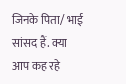जिनके पिता/ भाई सांसद हैं. क्या आप कह रहे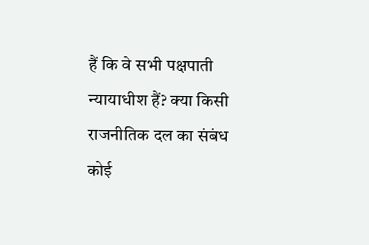हैं कि वे सभी पक्षपाती न्यायाधीश हैं? क्या किसी राजनीतिक दल का संबंध कोई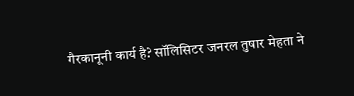गैरकानूनी कार्य है? सॉलिसिटर जनरल तुषार मेहता ने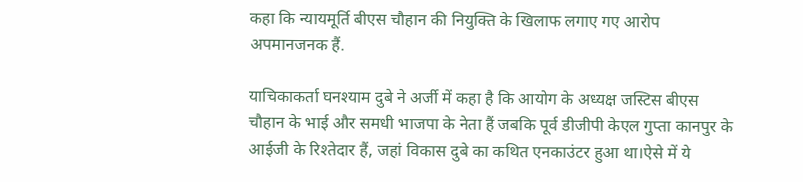कहा कि न्यायमूर्ति बीएस चौहान की नियुक्ति के खिलाफ लगाए गए आरोप अपमानजनक हैं.

याचिकाकर्ता घनश्याम दुबे ने अर्जी में कहा है कि आयोग के अध्यक्ष जस्टिस बीएस चौहान के भाई और समधी भाजपा के नेता हैं जबकि पूर्व डीजीपी केएल गुप्ता कानपुर के आईजी के रिश्तेदार हैं, जहां विकास दुबे का कथित एनकाउंटर हुआ था।ऐसे में ये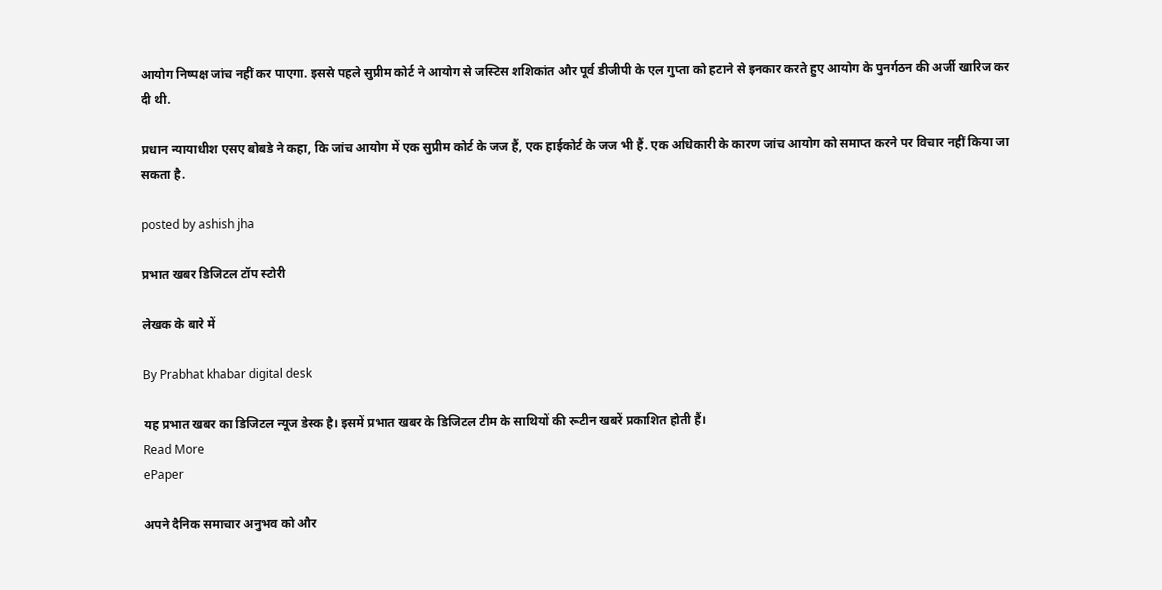आयोग निष्पक्ष जांच नहीं कर पाएगा. इससे पहले सुप्रीम कोर्ट ने आयोग से जस्टिस शशिकांत और पूर्व डीजीपी के एल गुप्ता को हटाने से इनकार करते हुए आयोग के पुनर्गठन की अर्जी खारिज कर दी थी.

प्रधान न्यायाधीश एसए बोबडे ने कहा, कि जांच आयोग में एक सुप्रीम कोर्ट के जज हैं, एक हाईकोर्ट के जज भी हैं. एक अधिकारी के कारण जांच आयोग को समाप्त करने पर विचार नहीं किया जा सकता है.

posted by ashish jha

प्रभात खबर डिजिटल टॉप स्टोरी

लेखक के बारे में

By Prabhat khabar digital desk

यह प्रभात खबर का डिजिटल न्यूज डेस्क है। इसमें प्रभात खबर के डिजिटल टीम के साथियों की रूटीन खबरें प्रकाशित होती हैं।
Read More
ePaper

अपने दैनिक समाचार अनुभव को और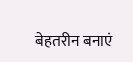बेहतरीन बनाएं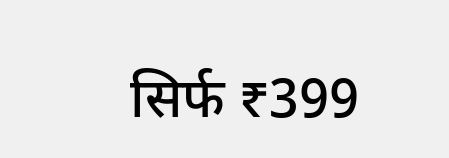सिर्फ ₹399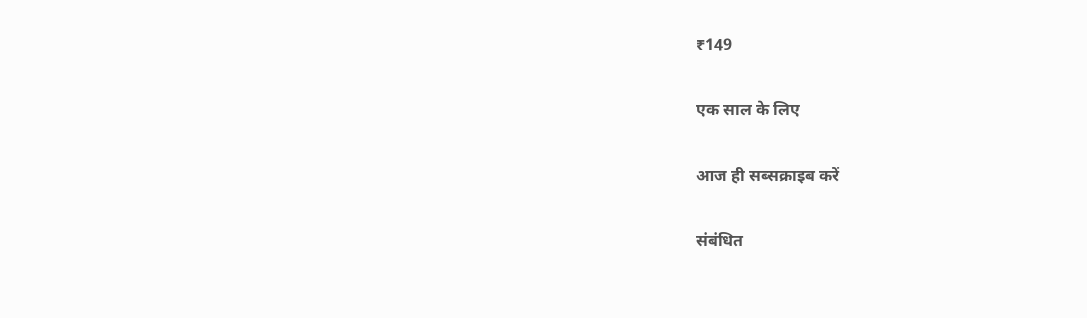₹149

एक साल के लिए

आज ही सब्सक्राइब करें

संबंधित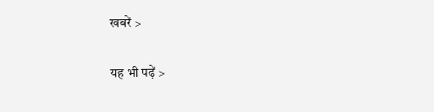खबरें >

यह भी पढ़ें >